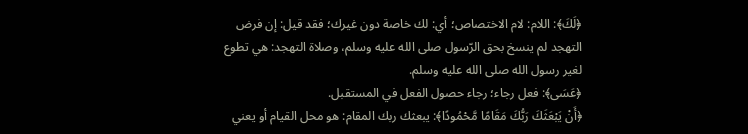﴿لَكَ﴾: اللام: لام الاختصاص؛ أي: لك خاصة دون غيرك؛ فقد قيل: إن فرض التهجد لم ينسخ بحق الرّسول صلى الله عليه وسلم، وصلاة التهجد: هي تطوع لغير رسول الله صلى الله عليه وسلم.
﴿عَسَى﴾: فعل رجاء؛ رجاء حصول الفعل في المستقبل.
﴿أَنْ يَبْعَثَكَ رَبُّكَ مَقَامًا مَّحْمُودًا﴾: يبعثك ربك المقام: هو محل القيام أو يعني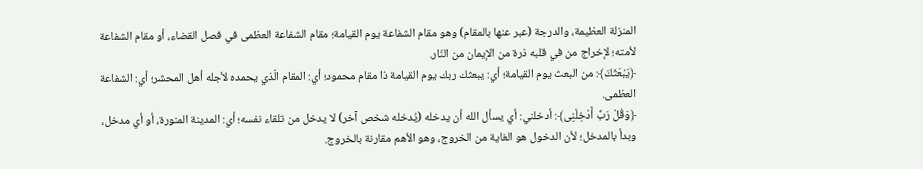المنزلة العظيمة، والدرجة (عبر عنها بالمقام) وهو مقام الشفاعة يوم القيامة؛ مقام الشفاعة العظمى في فصل القضاء، أو مقام الشفاعة لأمته؛ لإخراج من في قلبه ذرة من الإيمان من النّار.
﴿يَبْعَثَكَ﴾: من البعث يوم القيامة؛ أي: يبعثك ربك يوم القيامة ذا مقام محمود؛ أي: المقام الّذي يحمده لأجله أهل المحشر؛ أي: الشفاعة العظمى.
﴿وَقُلْ رَبِّ أَدْخِلْنِى﴾: أدخلني: أي يسأل الله أن يدخله (يُدخله شخص آخر) لا يدخل من تلقاء نفسه؛ أي: المدينة المنورة، أو أي مدخل، وبدأ بالمدخل؛ لأن الدخول هو الغاية من الخروج، وهو الأهم مقارنة بالخروج.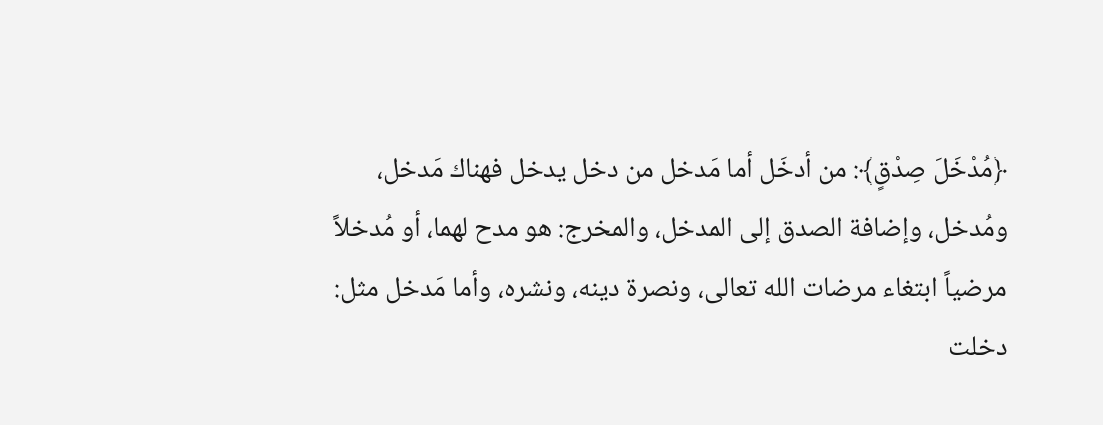﴿مُدْخَلَ صِدْقٍ﴾: من أدخَل أما مَدخل من دخل يدخل فهناك مَدخل، ومُدخل، وإضافة الصدق إلى المدخل، والمخرج: هو مدح لهما، أو مُدخلاً مرضياً ابتغاء مرضات الله تعالى، ونصرة دينه، ونشره، وأما مَدخل مثل: دخلت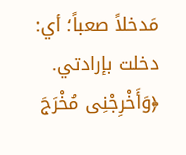مَدخلاً صعباً؛ أي: دخلت بإرادتي.
﴿وَأَخْرِجْنِى مُخْرَجَ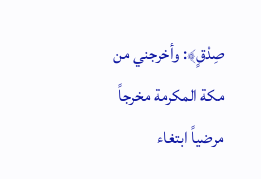صِدْقٍ﴾: وأخرجني من مكة المكرمة مخرجاً مرضياً ابتغاء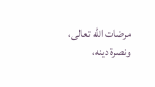مرضات الله تعالى، ونصرة دينه،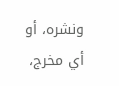ونشره، أو أي مخرج،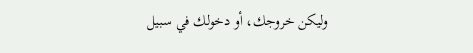وليكن خروجك، أو دخولك في سبيل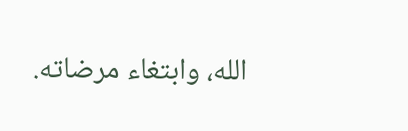الله، وابتغاء مرضاته.